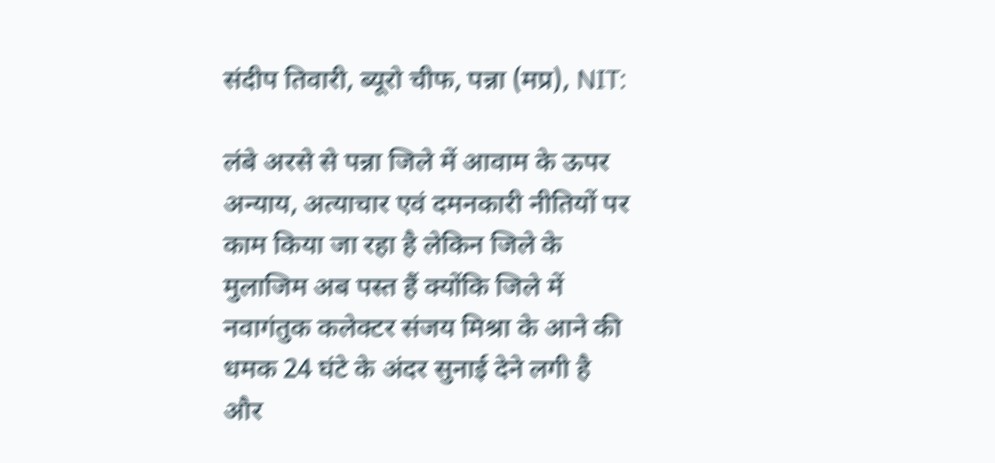संदीप तिवारी, ब्यूरो चीफ, पन्ना (मप्र), NIT:

लंबे अरसे से पन्ना जिले में आवाम के ऊपर अन्याय, अत्याचार एवं दमनकारी नीतियों पर काम किया जा रहा है लेकिन जिले के मुलाजिम अब पस्त हैं क्योंकि जिले में नवागंतुक कलेक्टर संजय मिश्रा के आने की धमक 24 घंटे के अंदर सुनाई देने लगी है और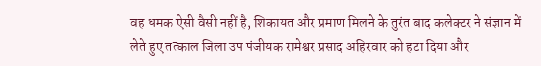वह धमक ऐसी वैसी नहीं है, शिकायत और प्रमाण मिलने के तुरंत बाद कलेक्टर ने संज्ञान में लेते हुए तत्काल जिला उप पंजीयक रामेश्वर प्रसाद अहिरवार को हटा दिया और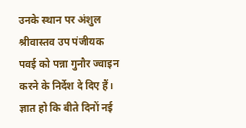उनके स्थान पर अंशुल श्रीवास्तव उप पंजीयक पवई को पन्ना गुनौर ज्वाइन करने के निर्देश दे दिए हैं।
ज्ञात हो कि बीते दिनों नई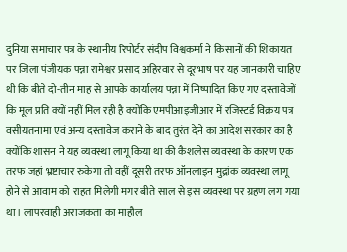दुनिया समाचार पत्र के स्थानीय रिपोर्टर संदीप विश्वकर्मा ने किसानों की शिकायत पर जिला पंजीयक पन्ना रामेश्वर प्रसाद अहिरवार से दूरभाष पर यह जानकारी चाहिए थी कि बीते दो-तीन माह से आपके कार्यालय पन्ना में निष्पादित किए गए दस्तावेजों कि मूल प्रति क्यों नहीं मिल रही है क्योंकि एमपीआइजीआर में रजिस्टर्ड विक्रय पत्र वसीयतनामा एवं अन्य दस्तावेज कराने के बाद तुरंत देने का आदेश सरकार का है क्योंकि शासन ने यह व्यवस्था लागू किया था की कैशलेस व्यवस्था के कारण एक तरफ जहां भ्रष्टाचार रुकेगा तो वहीं दूसरी तरफ ऑनलाइन मुद्रांक व्यवस्था लागू होने से आवाम को राहत मिलेगी मगर बीते साल से इस व्यवस्था पर ग्रहण लग गया था। लापरवाही अराजकता का माहौल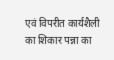एवं विपरीत कार्यशैली का शिकार पन्ना का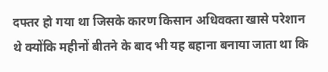दफ्तर हो गया था जिसके कारण किसान अधिवक्ता खासे परेशान थे क्योंकि महीनों बीतने के बाद भी यह बहाना बनाया जाता था कि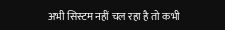अभी सिस्टम नहीं चल रहा है तो कभी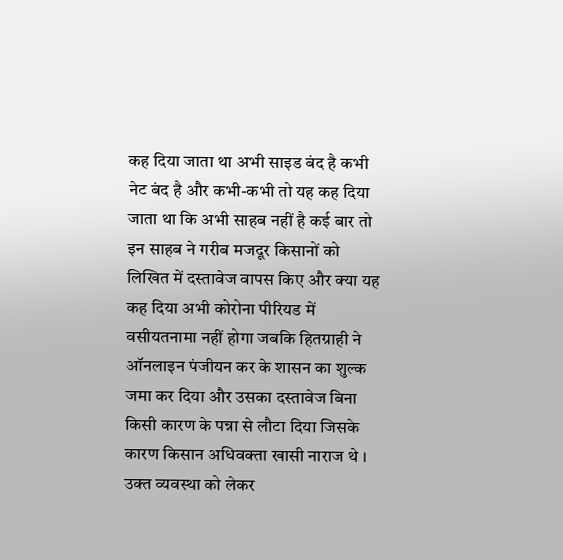कह दिया जाता था अभी साइड बंद है कभी नेट बंद है और कभी-कभी तो यह कह दिया जाता था कि अभी साहब नहीं है कई बार तो इन साहब ने गरीब मजदूर किसानों को लिखित में दस्तावेज वापस किए और क्या यह कह दिया अभी कोरोना पीरियड में वसीयतनामा नहीं होगा जबकि हितग्राही ने ऑनलाइन पंजीयन कर के शासन का शुल्क जमा कर दिया और उसका दस्तावेज बिना किसी कारण के पन्ना से लौटा दिया जिसके कारण किसान अधिवक्ता खासी नाराज थे । उक्त व्यवस्था को लेकर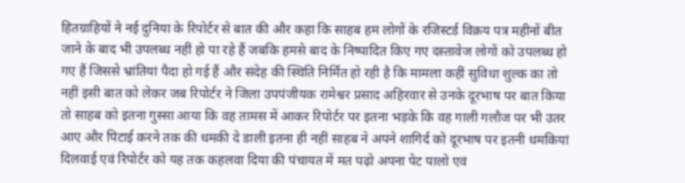हितग्राहियों ने नई दुनिया के रिपोर्टर से बात की और कहा कि साहब हम लोगों के रजिस्टर्ड विक्रय पत्र महीनों बीत जाने के बाद भी उपलब्ध नहीं हो पा रहे हैं जबकि हमसे बाद के निष्पादित किए गए दस्तावेज लोगों को उपलब्ध हो गए हैं जिससे भ्रांतियां पैदा हो गई हैं और संदेह की स्थिति निर्मित हो रही है कि मामला कहीं सुविधा शुल्क का तो नहीं इसी बात को लेकर जब रिपोर्टर ने जिला उपपंजीयक रामेश्वर प्रसाद अहिरवार से उनके दूरभाष पर बात किया तो साहब को इतना गुस्सा आया कि वह तामस में आकर रिपोर्टर पर इतना भड़के कि वह गाली गलौज पर भी उतर आए और पिटाई करने तक की धमकी दे डाली इतना ही नहीं साहब ने अपने शागिर्द को दूरभाष पर इतनी धमकियां दिलवाई एवं रिपोर्टर को यह तक कहलवा दिया की पंचायत में मत पढ़ो अपना पेट पालो एवं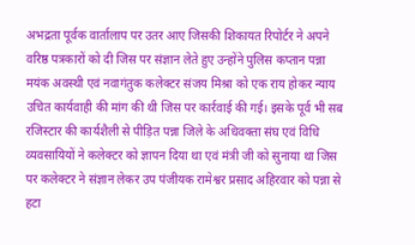अभद्रता पूर्वक वार्तालाप पर उतर आए जिसकी शिकायत रिपोर्टर ने अपने वरिष्ठ पत्रकारों को दी जिस पर संज्ञान लेते हुए उन्होंने पुलिस कप्तान पन्ना मयंक अवस्थी एवं नवागंतुक कलेक्टर संजय मिश्रा को एक राय होकर न्याय उचित कार्यवाही की मांग की थी जिस पर कार्रवाई की गई। इसके पूर्व भी सब रजिस्टार की कार्यशैली से पीड़ित पन्ना जिले के अधिवक्ता संघ एवं विधि व्यवसायियों ने कलेक्टर को ज्ञापन दिया था एवं मंत्री जी को सुनाया था जिस पर कलेक्टर ने संज्ञान लेकर उप पंजीयक रामेश्वर प्रसाद अहिरवार को पन्ना से हटा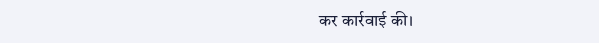कर कार्रवाई की।